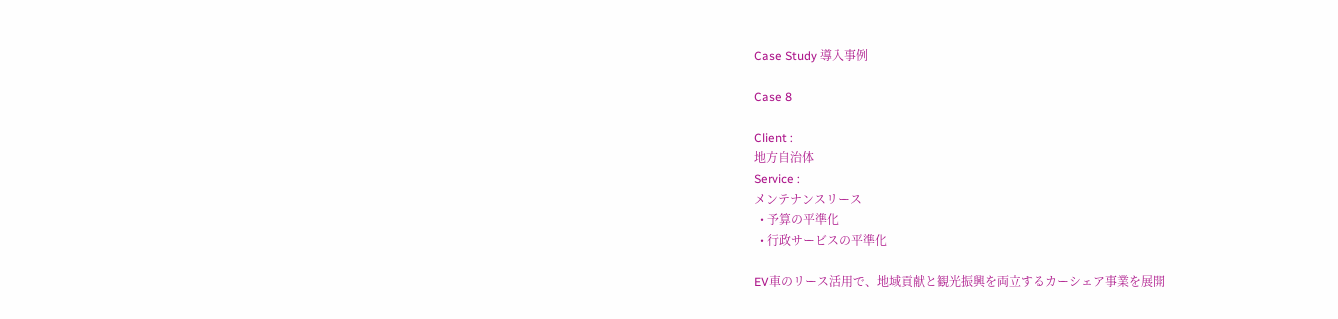Case Study 導入事例

Case 8

Client :
地方自治体
Service :
メンテナンスリース
  • 予算の平準化
  • 行政サービスの平準化

EV車のリース活用で、地域貢献と観光振興を両立するカーシェア事業を展開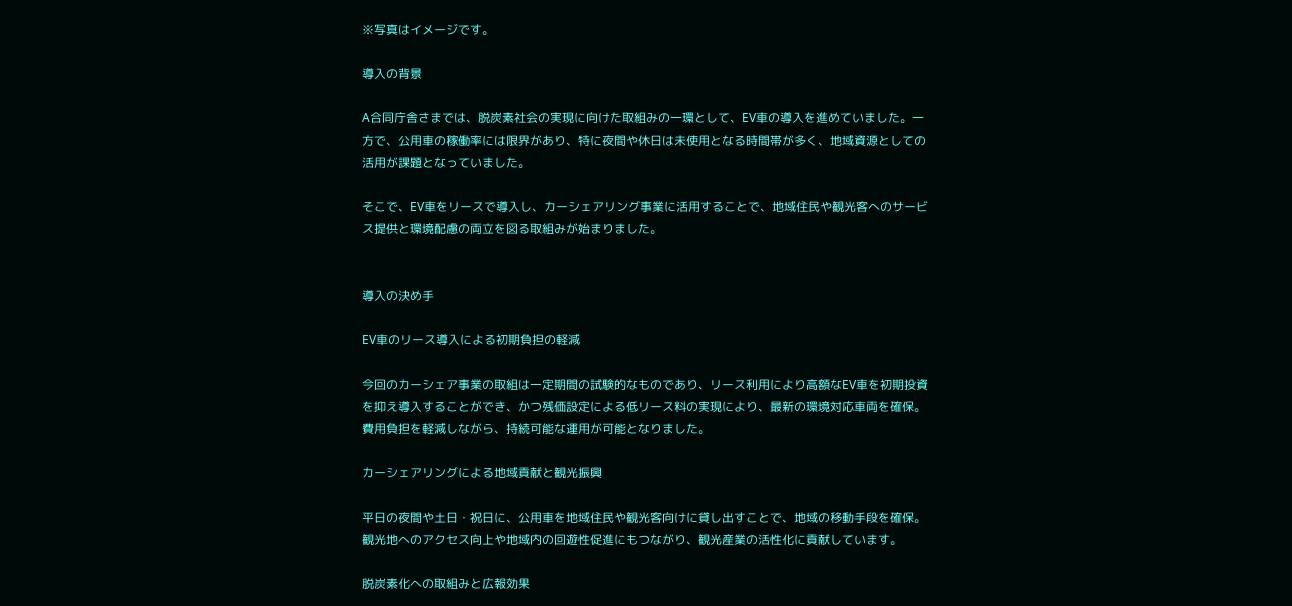※写真はイメージです。

導入の背景

A合同庁舎さまでは、脱炭素社会の実現に向けた取組みの一環として、EV車の導入を進めていました。一方で、公用車の稼働率には限界があり、特に夜間や休日は未使用となる時間帯が多く、地域資源としての活用が課題となっていました。

そこで、EV車をリースで導入し、カーシェアリング事業に活用することで、地域住民や観光客へのサービス提供と環境配慮の両立を図る取組みが始まりました。


導入の決め手

EV車のリース導入による初期負担の軽減

今回のカーシェア事業の取組は一定期間の試験的なものであり、リース利用により高額なEV車を初期投資を抑え導入することができ、かつ残価設定による低リース料の実現により、最新の環境対応車両を確保。費用負担を軽減しながら、持続可能な運用が可能となりました。

カーシェアリングによる地域貢献と観光振興

平日の夜間や土日・祝日に、公用車を地域住民や観光客向けに貸し出すことで、地域の移動手段を確保。観光地へのアクセス向上や地域内の回遊性促進にもつながり、観光産業の活性化に貢献しています。

脱炭素化への取組みと広報効果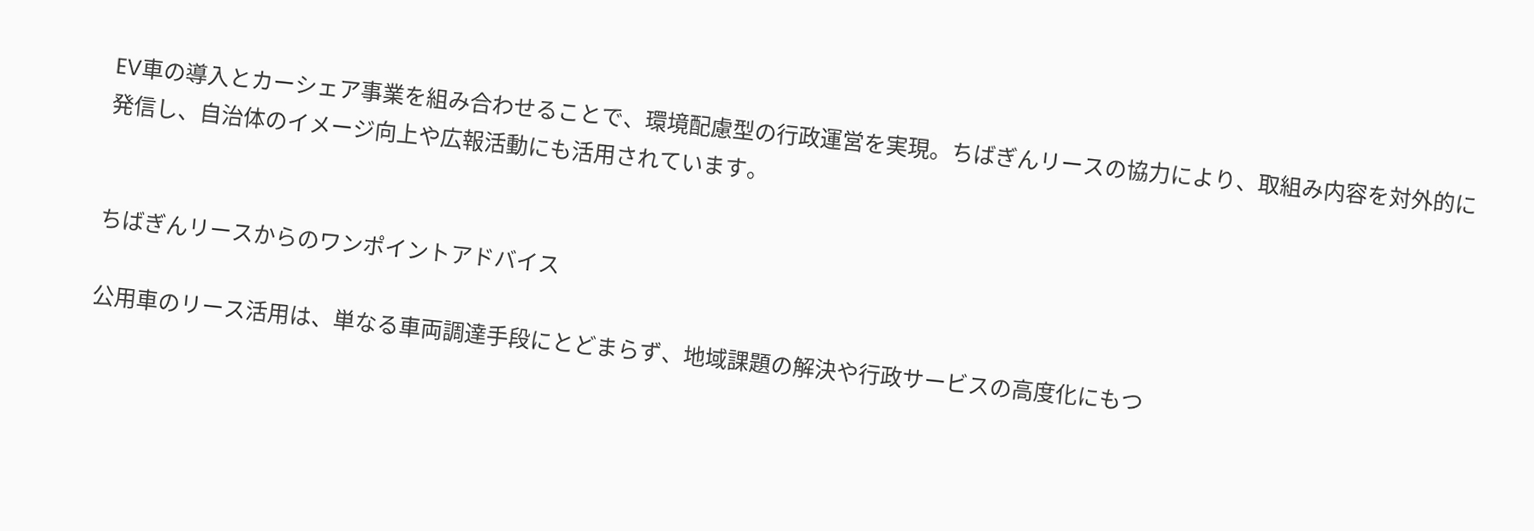EV車の導入とカーシェア事業を組み合わせることで、環境配慮型の行政運営を実現。ちばぎんリースの協力により、取組み内容を対外的に発信し、自治体のイメージ向上や広報活動にも活用されています。


ちばぎんリースからのワンポイントアドバイス

公用車のリース活用は、単なる車両調達手段にとどまらず、地域課題の解決や行政サービスの高度化にもつ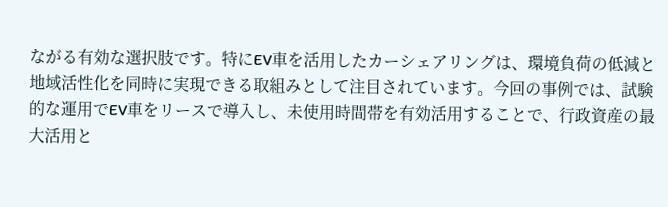ながる有効な選択肢です。特にEV車を活用したカーシェアリングは、環境負荷の低減と地域活性化を同時に実現できる取組みとして注目されています。今回の事例では、試験的な運用でEV車をリースで導入し、未使用時間帯を有効活用することで、行政資産の最大活用と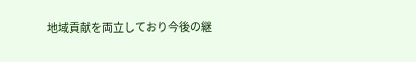地域貢献を両立しており今後の継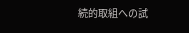続的取組への試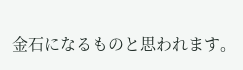金石になるものと思われます。